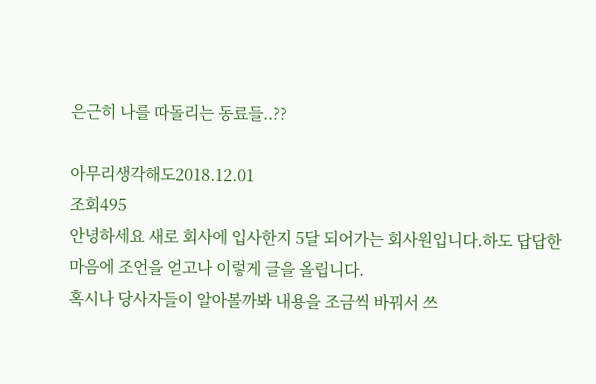은근히 나를 따돌리는 동료들..??

아무리생각해도2018.12.01
조회495
안녕하세요 새로 회사에 입사한지 5달 되어가는 회사원입니다.하도 답답한 마음에 조언을 얻고나 이렇게 글을 올립니다.
혹시나 당사자들이 알아볼까봐 내용을 조금씩 바꿔서 쓰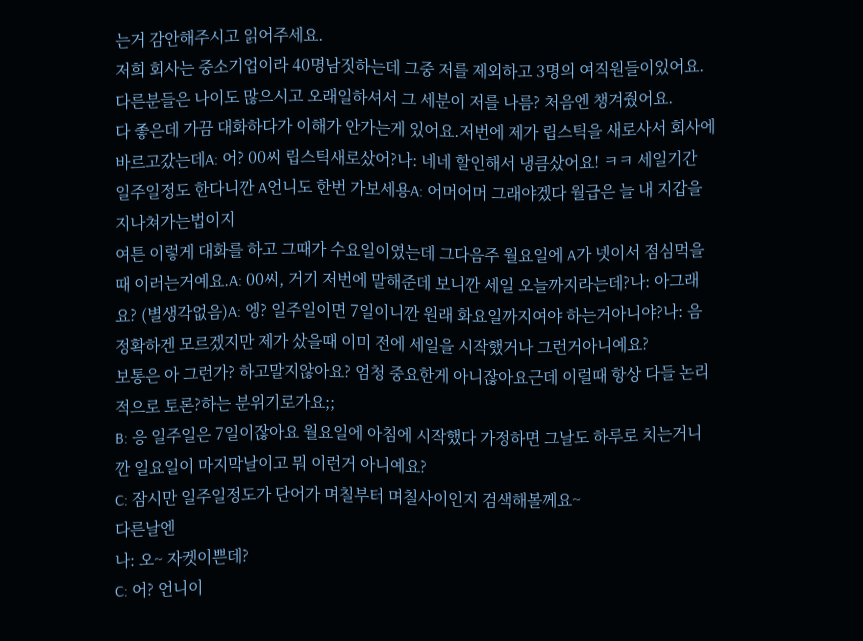는거 감안해주시고 읽어주세요.
저희 회사는 중소기업이라 40명남짓하는데 그중 저를 제외하고 3명의 여직원들이있어요.다른분들은 나이도 많으시고 오래일하셔서 그 세분이 저를 나름? 처음엔 챙겨줬어요.
다 좋은데 가끔 대화하다가 이해가 안가는게 있어요.저번에 제가 립스틱을 새로사서 회사에 바르고갔는데A: 어? 00씨 립스틱새로샀어?나: 네네 할인해서 냉큼샀어요! ㅋㅋ 세일기간 일주일정도 한다니깐 A언니도 한번 가보세용A: 어머어머 그래야겠다 월급은 늘 내 지갑을 지나쳐가는법이지
여튼 이렇게 대화를 하고 그때가 수요일이였는데 그다음주 월요일에 A가 넷이서 점심먹을때 이러는거예요.A: 00씨, 거기 저번에 말해준데 보니깐 세일 오늘까지라는데?나: 아그래요? (별생각없음)A: 엥? 일주일이면 7일이니깐 원래 화요일까지여야 하는거아니야?나: 음 정확하겐 모르겠지만 제가 샀을때 이미 전에 세일을 시작했거나 그런거아니예요?
보통은 아 그런가? 하고말지않아요? 엄청 중요한게 아니잖아요근데 이럴때 항상 다들 논리적으로 토론?하는 분위기로가요;;
B: 응 일주일은 7일이잖아요 월요일에 아침에 시작했다 가정하면 그날도 하루로 치는거니깐 일요일이 마지막날이고 뭐 이런거 아니예요?
C: 잠시만 일주일정도가 단어가 며칠부터 며칠사이인지 검색해볼께요~
다른날엔
나: 오~ 자켓이쁜데?
C: 어? 언니이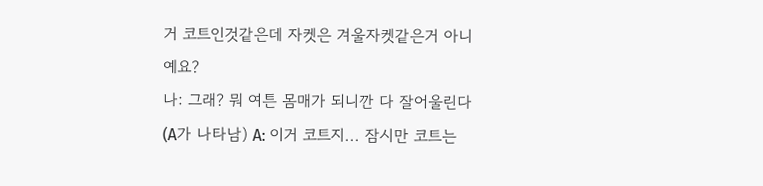거 코트인것같은데 자켓은 겨울자켓같은거 아니예요?
나: 그래? 뭐 여튼 몸매가 되니깐 다 잘어울린다
(A가 나타남) A: 이거 코트지... 잠시만 코트는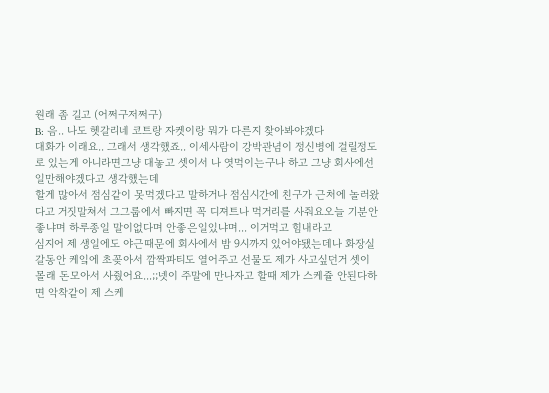원래 좀 길고 (어쩌구저쩌구)
B: 음.. 나도 헷갈리네 코트랑 자켓이랑 뭐가 다른지 찾아봐야겠다
대화가 이래요.. 그래서 생각했죠.. 이세사람이 강박관념이 정신병에 걸릴정도로 있는게 아니라면그냥 대놓고 셋이서 나 엿먹이는구나 하고 그냥 회사에선 일만해야겠다고 생각했는데
할게 많아서 점심같이 못먹겠다고 말하거나 점심시간에 친구가 근처에 놀러왔다고 거짓말쳐서 그그룹에서 빠지면 꼭 디져트나 먹거리를 사줘요오늘 기분안좋냐며 하루종일 말이없다며 안좋은일있냐며... 이거먹고 힘내라고
심지어 제 생일에도 야근때문에 회사에서 밤 9시까지 있어야됐는데나 화장실갈동안 케잌에 초꽂아서 깜짝파티도 열어주고 선물도 제가 사고싶던거 셋이 몰래 돈모아서 사줬어요...;;넷이 주말에 만나자고 할때 제가 스케쥴 안된다하면 악착같이 제 스케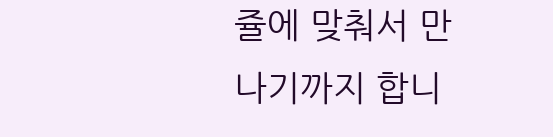쥴에 맞춰서 만나기까지 합니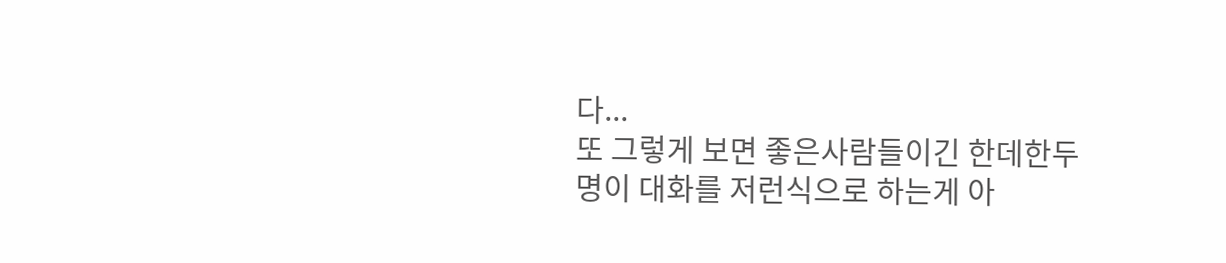다...
또 그렇게 보면 좋은사람들이긴 한데한두명이 대화를 저런식으로 하는게 아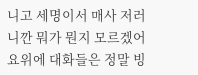니고 세명이서 매사 저러니깐 뭐가 뭔지 모르겠어요위에 대화들은 정말 빙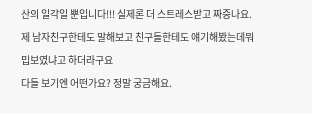산의 일각일 뿐입니다!!! 실제론 더 스트레스받고 짜증나요.
제 남자친구한테도 말해보고 친구들한테도 얘기해봤는데뭐 밉보였냐고 하더라구요
다들 보기엔 어떤가요? 정말 궁금해요.